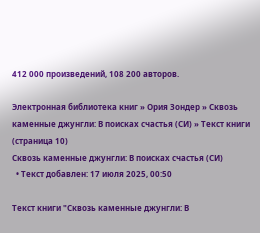412 000 произведений, 108 200 авторов.

Электронная библиотека книг » Ория Зондер » Сквозь каменные джунгли: В поисках счастья (СИ) » Текст книги (страница 10)
Сквозь каменные джунгли: В поисках счастья (СИ)
  • Текст добавлен: 17 июля 2025, 00:50

Текст книги "Сквозь каменные джунгли: В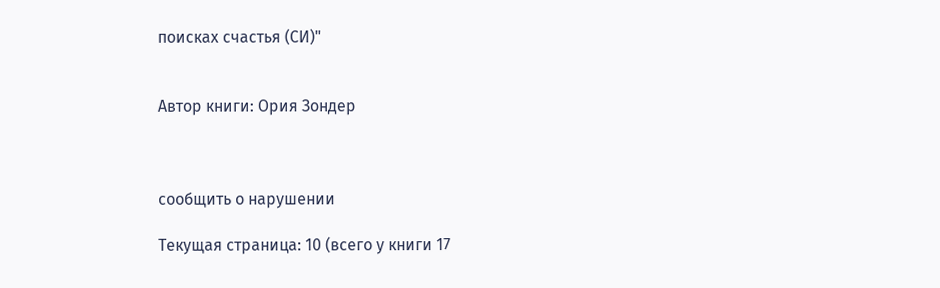поисках счастья (СИ)"


Автор книги: Ория Зондер



сообщить о нарушении

Текущая страница: 10 (всего у книги 17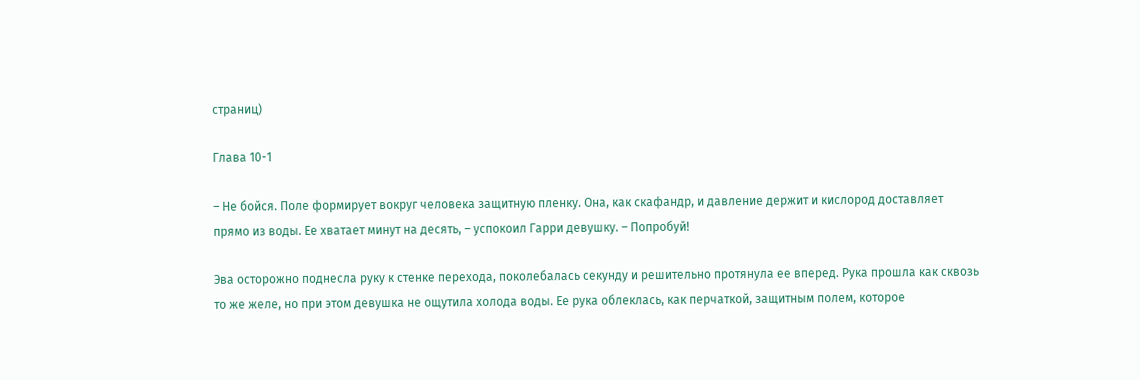страниц)

Глава 10-1

– Не бойся. Поле формирует вокруг человека защитную пленку. Она, как скафандр, и давление держит и кислород доставляет прямо из воды. Ее хватает минут на десять, – успокоил Гарри девушку. – Попробуй!

Эва осторожно поднесла руку к стенке перехода, поколебалась секунду и решительно протянула ее вперед. Рука прошла как сквозь то же желе, но при этом девушка не ощутила холода воды. Ее рука облеклась, как перчаткой, защитным полем, которое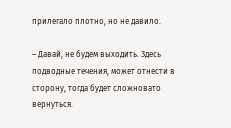прилегало плотно, но не давило.

– Давай, не будем выходить. Здесь подводные течения, может отнести в сторону, тогда будет сложновато вернуться.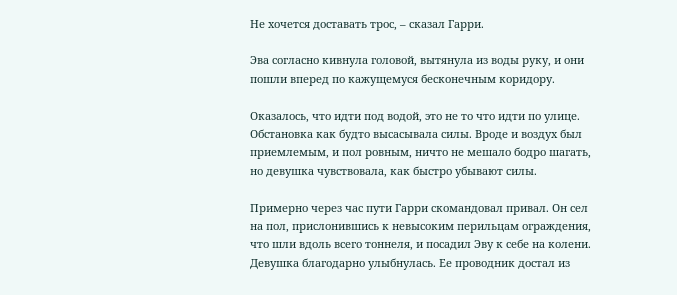Не хочется доставать трос, – сказал Гарри.

Эва согласно кивнула головой, вытянула из воды руку, и они пошли вперед по кажущемуся бесконечным коридору.

Оказалось, что идти под водой, это не то что идти по улице. Обстановка как будто высасывала силы. Вроде и воздух был приемлемым, и пол ровным, ничто не мешало бодро шагать, но девушка чувствовала, как быстро убывают силы.

Примерно через час пути Гарри скомандовал привал. Он сел на пол, прислонившись к невысоким перильцам ограждения, что шли вдоль всего тоннеля, и посадил Эву к себе на колени. Девушка благодарно улыбнулась. Ее проводник достал из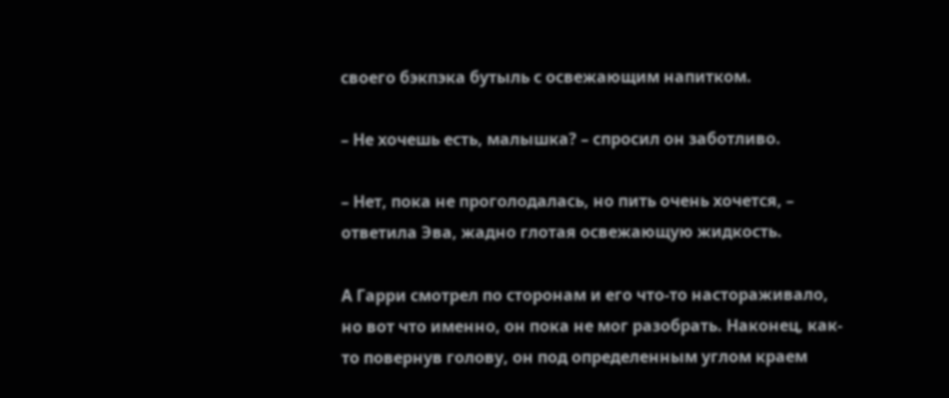своего бэкпэка бутыль с освежающим напитком.

– Не хочешь есть, малышка? – спросил он заботливо.

– Нет, пока не проголодалась, но пить очень хочется, – ответила Эва, жадно глотая освежающую жидкость.

А Гарри смотрел по сторонам и его что-то настораживало, но вот что именно, он пока не мог разобрать. Наконец, как-то повернув голову, он под определенным углом краем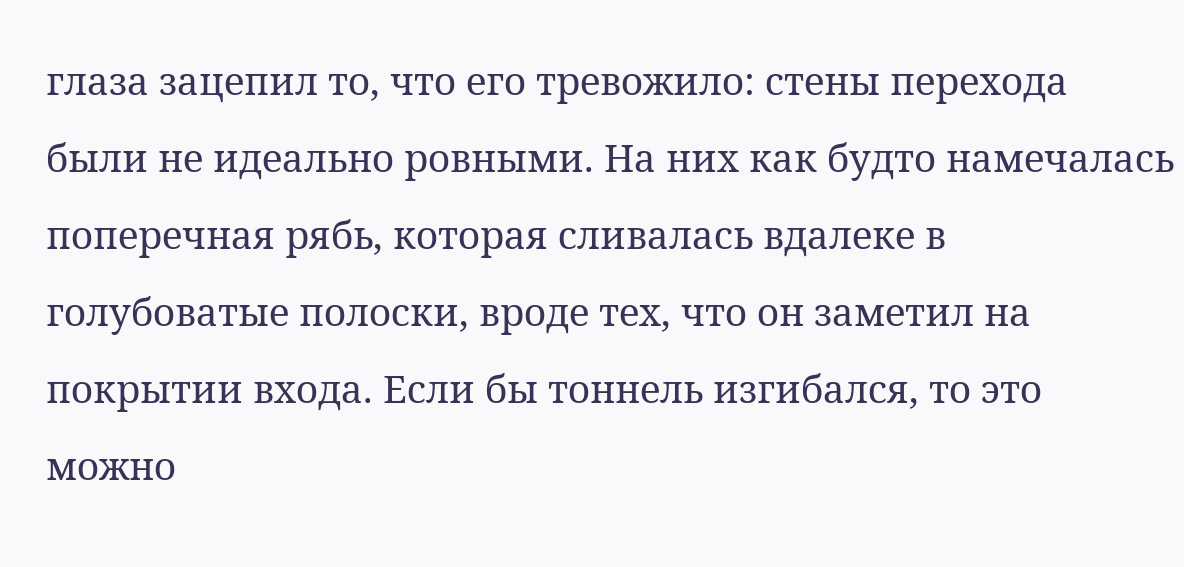глаза зацепил то, что его тревожило: стены перехода были не идеально ровными. На них как будто намечалась поперечная рябь, которая сливалась вдалеке в голубоватые полоски, вроде тех, что он заметил на покрытии входа. Если бы тоннель изгибался, то это можно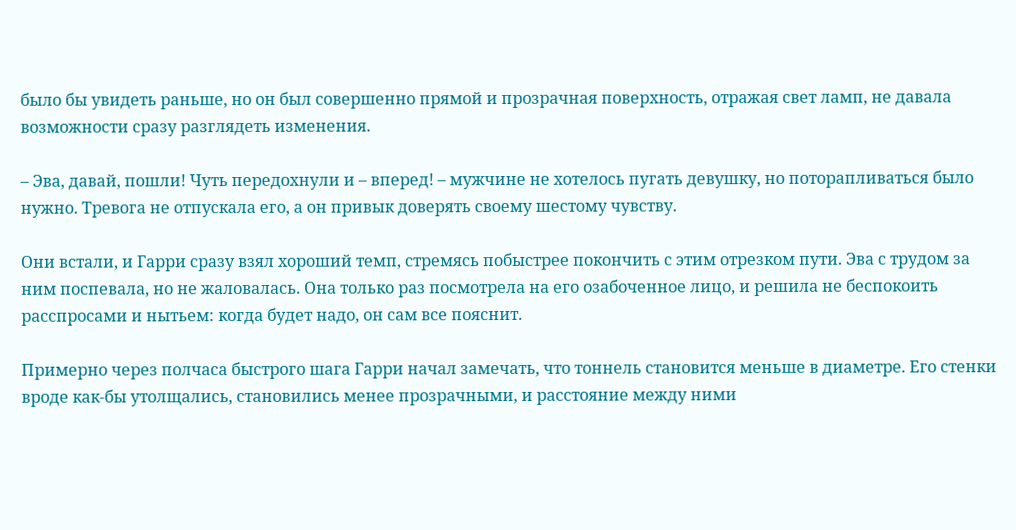было бы увидеть раньше, но он был совершенно прямой и прозрачная поверхность, отражая свет ламп, не давала возможности сразу разглядеть изменения.

– Эва, давай, пошли! Чуть передохнули и – вперед! – мужчине не хотелось пугать девушку, но поторапливаться было нужно. Тревога не отпускала его, а он привык доверять своему шестому чувству.

Они встали, и Гарри сразу взял хороший темп, стремясь побыстрее покончить с этим отрезком пути. Эва с трудом за ним поспевала, но не жаловалась. Она только раз посмотрела на его озабоченное лицо, и решила не беспокоить расспросами и нытьем: когда будет надо, он сам все пояснит.

Примерно через полчаса быстрого шага Гарри начал замечать, что тоннель становится меньше в диаметре. Его стенки вроде как-бы утолщались, становились менее прозрачными, и расстояние между ними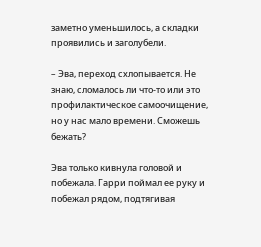заметно уменьшилось, а складки проявились и заголубели.

– Эва, переход схлопывается. Не знаю, сломалось ли что-то или это профилактическое самоочищение, но у нас мало времени. Сможешь бежать?

Эва только кивнула головой и побежала. Гарри поймал ее руку и побежал рядом, подтягивая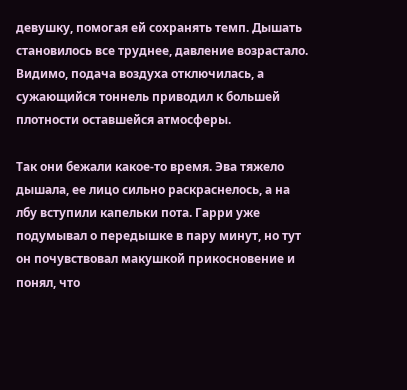девушку, помогая ей сохранять темп. Дышать становилось все труднее, давление возрастало. Видимо, подача воздуха отключилась, а сужающийся тоннель приводил к большей плотности оставшейся атмосферы.

Так они бежали какое-то время. Эва тяжело дышала, ее лицо сильно раскраснелось, а на лбу вступили капельки пота. Гарри уже подумывал о передышке в пару минут, но тут он почувствовал макушкой прикосновение и понял, что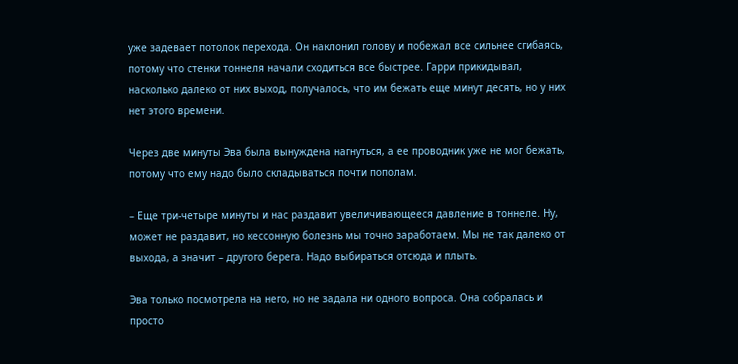уже задевает потолок перехода. Он наклонил голову и побежал все сильнее сгибаясь, потому что стенки тоннеля начали сходиться все быстрее. Гарри прикидывал, насколько далеко от них выход, получалось, что им бежать еще минут десять, но у них нет этого времени.

Через две минуты Эва была вынуждена нагнуться, а ее проводник уже не мог бежать, потому что ему надо было складываться почти пополам.

– Еще три-четыре минуты и нас раздавит увеличивающееся давление в тоннеле. Ну, может не раздавит, но кессонную болезнь мы точно заработаем. Мы не так далеко от выхода, а значит – другого берега. Надо выбираться отсюда и плыть.

Эва только посмотрела на него, но не задала ни одного вопроса. Она собралась и просто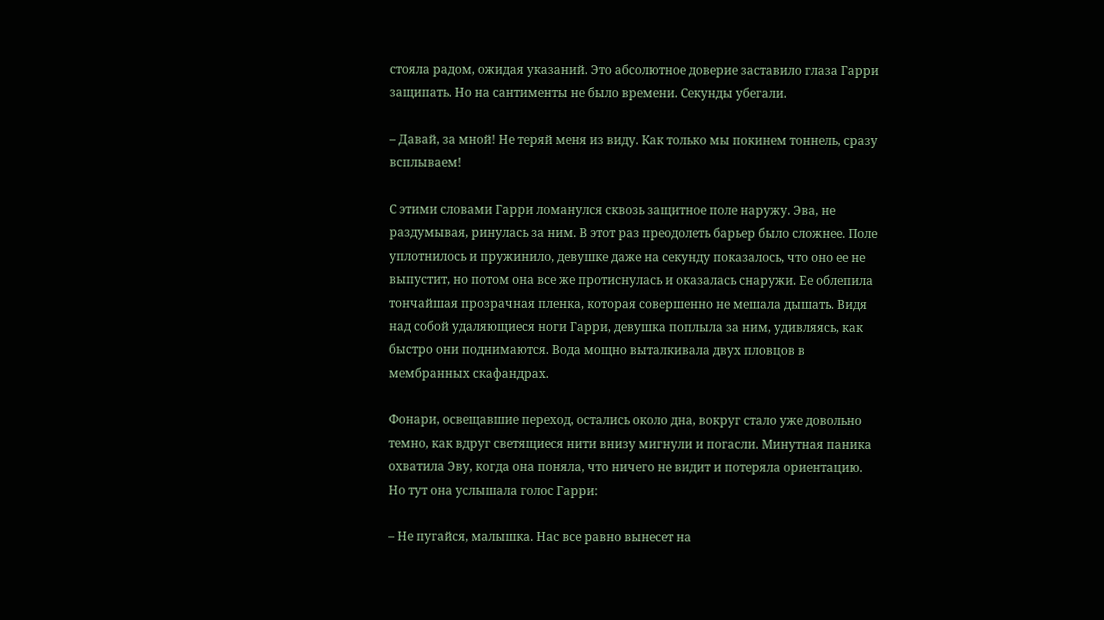стояла радом, ожидая указаний. Это абсолютное доверие заставило глаза Гарри защипать. Но на сантименты не было времени. Секунды убегали.

– Давай, за мной! Не теряй меня из виду. Как только мы покинем тоннель, сразу всплываем!

С этими словами Гарри ломанулся сквозь защитное поле наружу. Эва, не раздумывая, ринулась за ним. В этот раз преодолеть барьер было сложнее. Поле уплотнилось и пружинило, девушке даже на секунду показалось, что оно ее не выпустит, но потом она все же протиснулась и оказалась снаружи. Ее облепила тончайшая прозрачная пленка, которая совершенно не мешала дышать. Видя над собой удаляющиеся ноги Гарри, девушка поплыла за ним, удивляясь, как быстро они поднимаются. Вода мощно выталкивала двух пловцов в мембранных скафандрах.

Фонари, освещавшие переход, остались около дна, вокруг стало уже довольно темно, как вдруг светящиеся нити внизу мигнули и погасли. Минутная паника охватила Эву, когда она поняла, что ничего не видит и потеряла ориентацию. Но тут она услышала голос Гарри:

– Не пугайся, малышка. Нас все равно вынесет на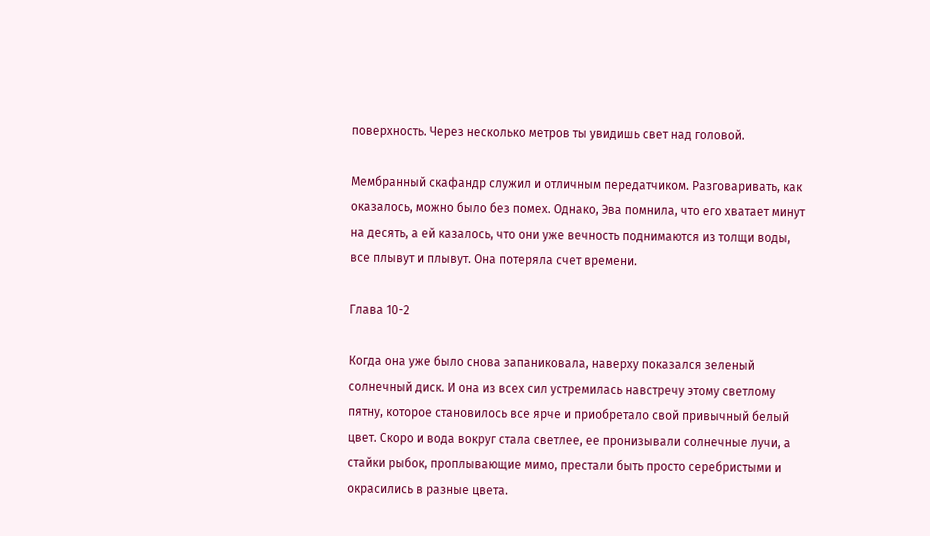поверхность. Через несколько метров ты увидишь свет над головой.

Мембранный скафандр служил и отличным передатчиком. Разговаривать, как оказалось, можно было без помех. Однако, Эва помнила, что его хватает минут на десять, а ей казалось, что они уже вечность поднимаются из толщи воды, все плывут и плывут. Она потеряла счет времени.

Глава 10-2

Когда она уже было снова запаниковала, наверху показался зеленый солнечный диск. И она из всех сил устремилась навстречу этому светлому пятну, которое становилось все ярче и приобретало свой привычный белый цвет. Скоро и вода вокруг стала светлее, ее пронизывали солнечные лучи, а стайки рыбок, проплывающие мимо, престали быть просто серебристыми и окрасились в разные цвета.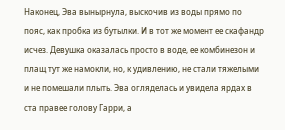Наконец, Эва вынырнула, выскочив из воды прямо по пояс, как пробка из бутылки. И в тот же момент ее скафандр исчез. Девушка оказалась просто в воде, ее комбинезон и плащ тут же намокли, но, к удивлению, не стали тяжелыми и не помешали плыть. Эва огляделась и увидела ярдах в ста правее голову Гарри, а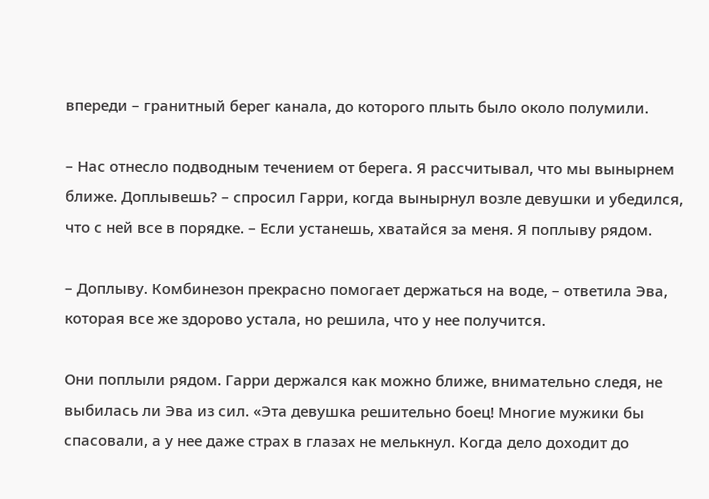впереди – гранитный берег канала, до которого плыть было около полумили.

– Нас отнесло подводным течением от берега. Я рассчитывал, что мы вынырнем ближе. Доплывешь? – спросил Гарри, когда вынырнул возле девушки и убедился, что с ней все в порядке. – Если устанешь, хватайся за меня. Я поплыву рядом.

– Доплыву. Комбинезон прекрасно помогает держаться на воде, – ответила Эва, которая все же здорово устала, но решила, что у нее получится.

Они поплыли рядом. Гарри держался как можно ближе, внимательно следя, не выбилась ли Эва из сил. «Эта девушка решительно боец! Многие мужики бы спасовали, а у нее даже страх в глазах не мелькнул. Когда дело доходит до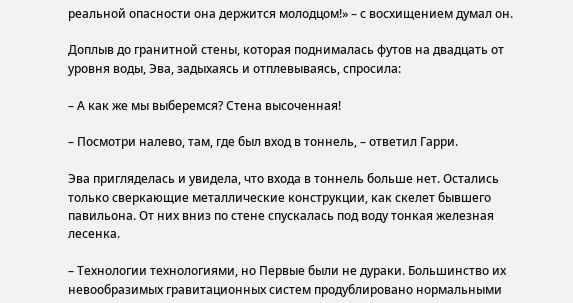реальной опасности она держится молодцом!» – с восхищением думал он.

Доплыв до гранитной стены, которая поднималась футов на двадцать от уровня воды, Эва, задыхаясь и отплевываясь, спросила:

– А как же мы выберемся? Стена высоченная!

– Посмотри налево, там, где был вход в тоннель, – ответил Гарри.

Эва пригляделась и увидела, что входа в тоннель больше нет. Остались только сверкающие металлические конструкции, как скелет бывшего павильона. От них вниз по стене спускалась под воду тонкая железная лесенка.

– Технологии технологиями, но Первые были не дураки. Большинство их невообразимых гравитационных систем продублировано нормальными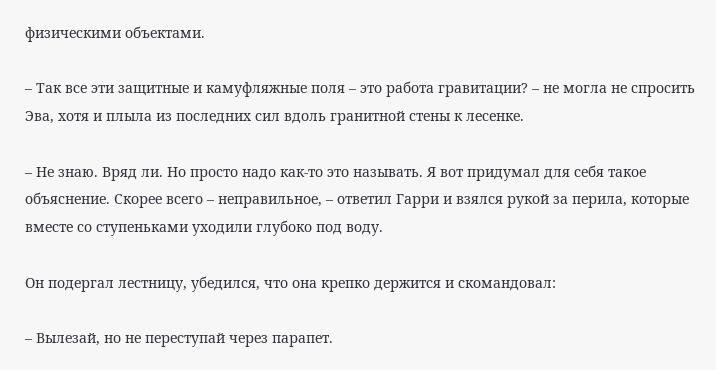физическими объектами.

– Так все эти защитные и камуфляжные поля – это работа гравитации? – не могла не спросить Эва, хотя и плыла из последних сил вдоль гранитной стены к лесенке.

– Не знаю. Вряд ли. Но просто надо как-то это называть. Я вот придумал для себя такое объяснение. Скорее всего – неправильное, – ответил Гарри и взялся рукой за перила, которые вместе со ступеньками уходили глубоко под воду.

Он подергал лестницу, убедился, что она крепко держится и скомандовал:

– Вылезай, но не переступай через парапет.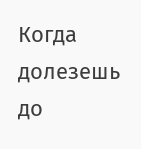Когда долезешь до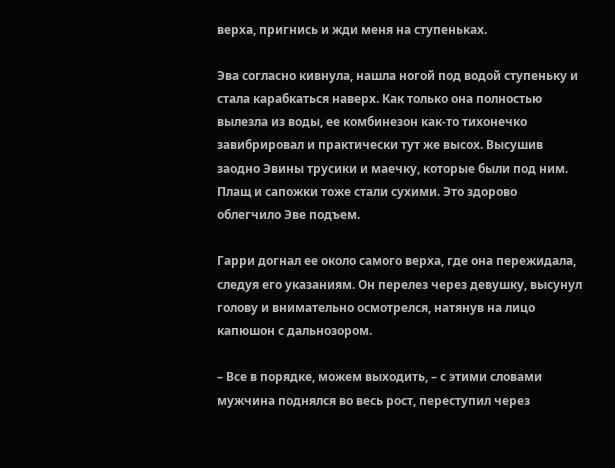верха, пригнись и жди меня на ступеньках.

Эва согласно кивнула, нашла ногой под водой ступеньку и стала карабкаться наверх. Как только она полностью вылезла из воды, ее комбинезон как-то тихонечко завибрировал и практически тут же высох. Высушив заодно Эвины трусики и маечку, которые были под ним. Плащ и сапожки тоже стали сухими. Это здорово облегчило Эве подъем.

Гарри догнал ее около самого верха, где она пережидала, следуя его указаниям. Он перелез через девушку, высунул голову и внимательно осмотрелся, натянув на лицо капюшон с дальнозором.

– Все в порядке, можем выходить, – с этими словами мужчина поднялся во весь рост, переступил через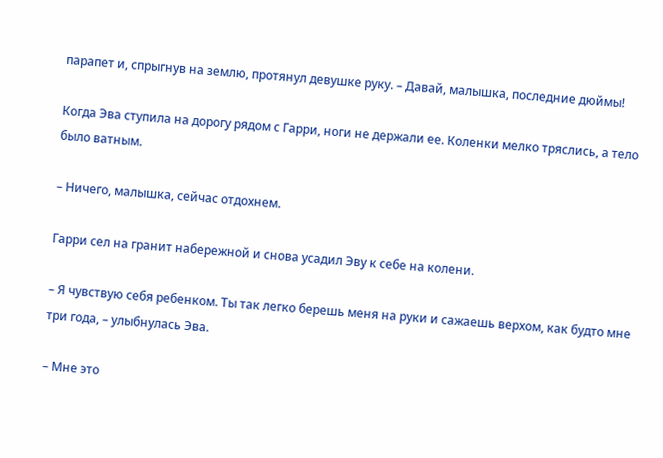парапет и, спрыгнув на землю, протянул девушке руку. – Давай, малышка, последние дюймы!

Когда Эва ступила на дорогу рядом с Гарри, ноги не держали ее. Коленки мелко тряслись, а тело было ватным.

– Ничего, малышка, сейчас отдохнем.

Гарри сел на гранит набережной и снова усадил Эву к себе на колени.

– Я чувствую себя ребенком. Ты так легко берешь меня на руки и сажаешь верхом, как будто мне три года, – улыбнулась Эва.

– Мне это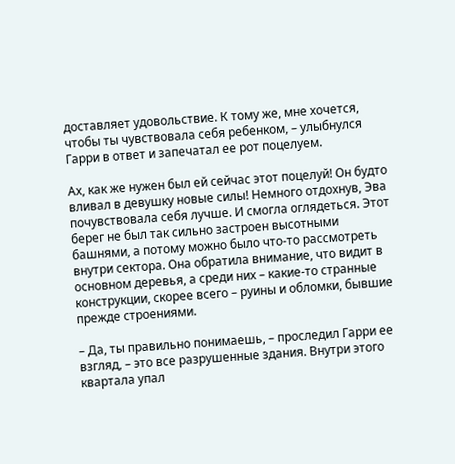доставляет удовольствие. К тому же, мне хочется, чтобы ты чувствовала себя ребенком, – улыбнулся Гарри в ответ и запечатал ее рот поцелуем.

Ах, как же нужен был ей сейчас этот поцелуй! Он будто вливал в девушку новые силы! Немного отдохнув, Эва почувствовала себя лучше. И смогла оглядеться. Этот берег не был так сильно застроен высотными башнями, а потому можно было что-то рассмотреть внутри сектора. Она обратила внимание, что видит в основном деревья, а среди них – какие-то странные конструкции, скорее всего – руины и обломки, бывшие прежде строениями.

– Да, ты правильно понимаешь, – проследил Гарри ее взгляд, – это все разрушенные здания. Внутри этого квартала упал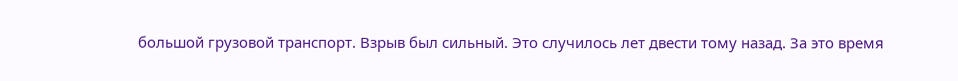большой грузовой транспорт. Взрыв был сильный. Это случилось лет двести тому назад. За это время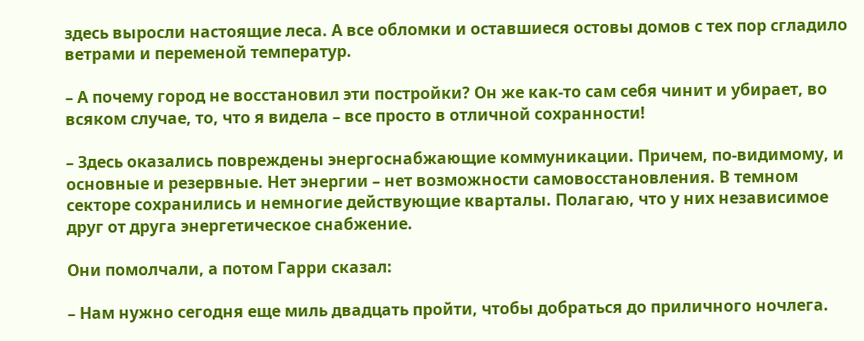здесь выросли настоящие леса. А все обломки и оставшиеся остовы домов с тех пор сгладило ветрами и переменой температур.

– А почему город не восстановил эти постройки? Он же как-то сам себя чинит и убирает, во всяком случае, то, что я видела – все просто в отличной сохранности!

– Здесь оказались повреждены энергоснабжающие коммуникации. Причем, по-видимому, и основные и резервные. Нет энергии – нет возможности самовосстановления. В темном секторе сохранились и немногие действующие кварталы. Полагаю, что у них независимое друг от друга энергетическое снабжение.

Они помолчали, а потом Гарри сказал:

– Нам нужно сегодня еще миль двадцать пройти, чтобы добраться до приличного ночлега.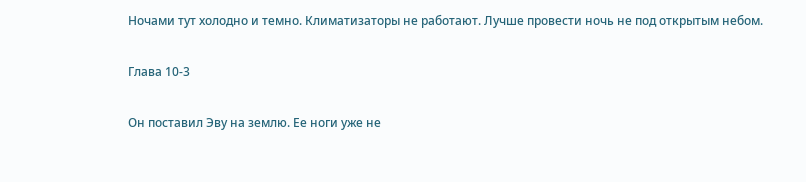Ночами тут холодно и темно. Климатизаторы не работают. Лучше провести ночь не под открытым небом.

Глава 10-3

Он поставил Эву на землю. Ее ноги уже не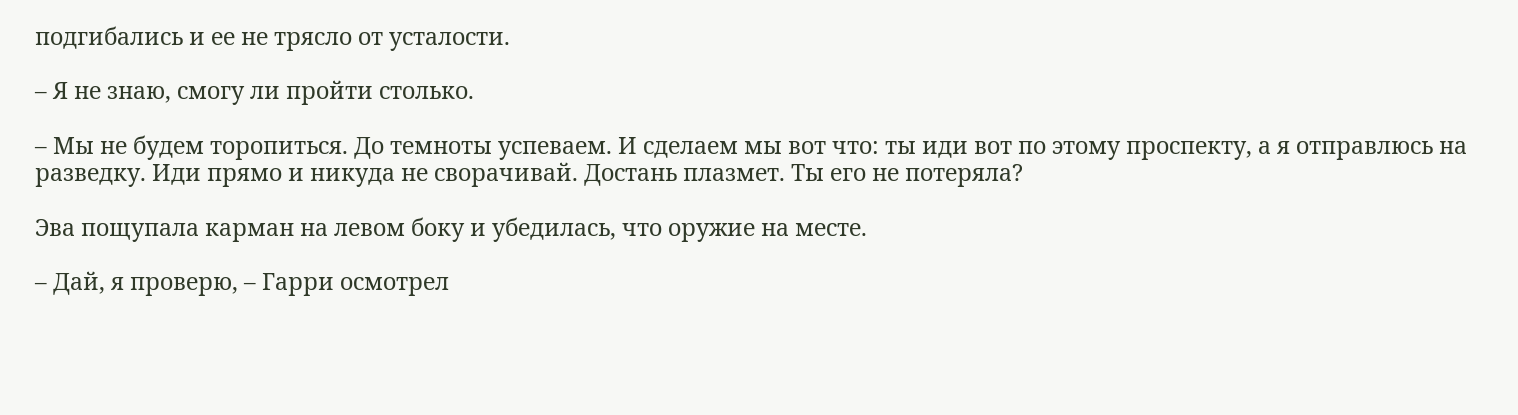подгибались и ее не трясло от усталости.

– Я не знаю, смогу ли пройти столько.

– Мы не будем торопиться. До темноты успеваем. И сделаем мы вот что: ты иди вот по этому проспекту, а я отправлюсь на разведку. Иди прямо и никуда не сворачивай. Достань плазмет. Ты его не потеряла?

Эва пощупала карман на левом боку и убедилась, что оружие на месте.

– Дай, я проверю, – Гарри осмотрел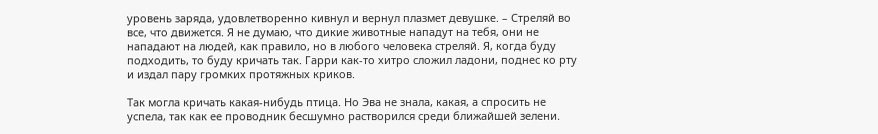уровень заряда, удовлетворенно кивнул и вернул плазмет девушке. – Стреляй во все, что движется. Я не думаю, что дикие животные нападут на тебя, они не нападают на людей, как правило, но в любого человека стреляй. Я, когда буду подходить, то буду кричать так. Гарри как-то хитро сложил ладони, поднес ко рту и издал пару громких протяжных криков.

Так могла кричать какая-нибудь птица. Но Эва не знала, какая, а спросить не успела, так как ее проводник бесшумно растворился среди ближайшей зелени.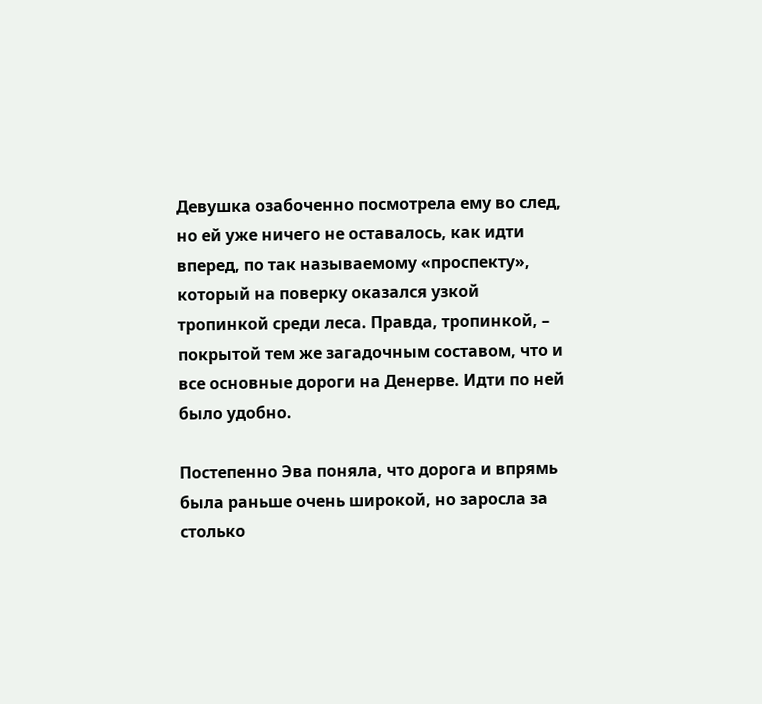Девушка озабоченно посмотрела ему во след, но ей уже ничего не оставалось, как идти вперед, по так называемому «проспекту», который на поверку оказался узкой тропинкой среди леса. Правда, тропинкой, – покрытой тем же загадочным составом, что и все основные дороги на Денерве. Идти по ней было удобно.

Постепенно Эва поняла, что дорога и впрямь была раньше очень широкой, но заросла за столько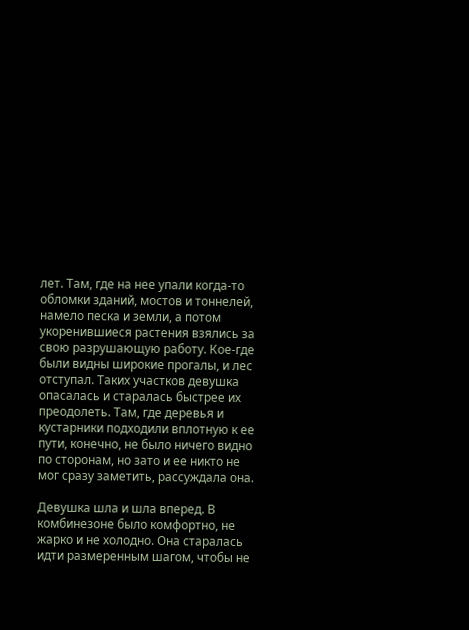лет. Там, где на нее упали когда-то обломки зданий, мостов и тоннелей, намело песка и земли, а потом укоренившиеся растения взялись за свою разрушающую работу. Кое-где были видны широкие прогалы, и лес отступал. Таких участков девушка опасалась и старалась быстрее их преодолеть. Там, где деревья и кустарники подходили вплотную к ее пути, конечно, не было ничего видно по сторонам, но зато и ее никто не мог сразу заметить, рассуждала она.

Девушка шла и шла вперед. В комбинезоне было комфортно, не жарко и не холодно. Она старалась идти размеренным шагом, чтобы не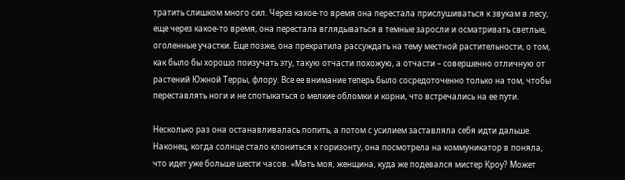тратить слишком много сил. Через какое-то время она перестала прислушиваться к звукам в лесу, еще через какое-то время, она перестала вглядываться в темные заросли и осматривать светлые, оголенные участки. Еще позже, она прекратила рассуждать на тему местной растительности, о том, как было бы хорошо поизучать эту, такую отчасти похожую, а отчасти – совершенно отличную от растений Южной Терры, флору. Все ее внимание теперь было сосредоточенно только на том, чтобы переставлять ноги и не спотыкаться о мелкие обломки и корни, что встречались на ее пути.

Несколько раз она останавливалась попить, а потом с усилием заставляла себя идти дальше. Наконец, когда солнце стало клониться к горизонту, она посмотрела на коммуникатор в поняла, что идет уже больше шести часов. «Мать моя, женщина, куда же подевался мистер Кроу? Может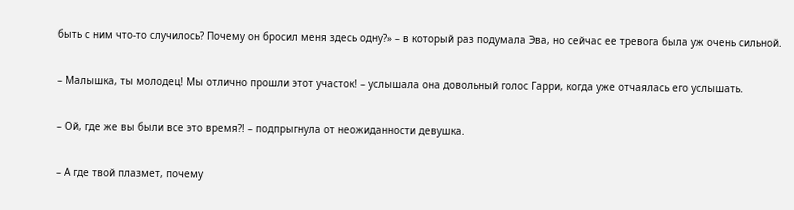быть с ним что-то случилось? Почему он бросил меня здесь одну?» – в который раз подумала Эва, но сейчас ее тревога была уж очень сильной.

– Малышка, ты молодец! Мы отлично прошли этот участок! – услышала она довольный голос Гарри, когда уже отчаялась его услышать.

– Ой, где же вы были все это время?! – подпрыгнула от неожиданности девушка.

– А где твой плазмет, почему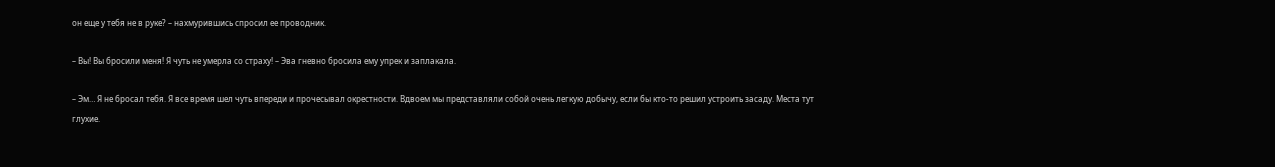он еще у тебя не в руке? – нахмурившись спросил ее проводник.

– Вы! Вы бросили меня! Я чуть не умерла со страху! – Эва гневно бросила ему упрек и заплакала.

– Эм… Я не бросал тебя. Я все время шел чуть впереди и прочесывал окрестности. Вдвоем мы представляли собой очень легкую добычу, если бы кто-то решил устроить засаду. Места тут глухие.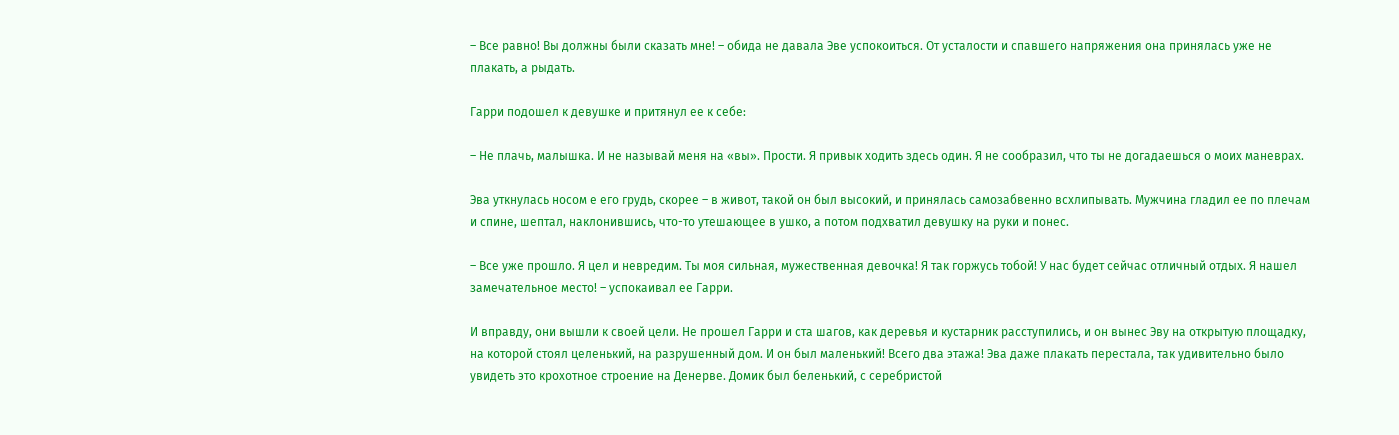– Все равно! Вы должны были сказать мне! – обида не давала Эве успокоиться. От усталости и спавшего напряжения она принялась уже не плакать, а рыдать.

Гарри подошел к девушке и притянул ее к себе:

– Не плачь, малышка. И не называй меня на «вы». Прости. Я привык ходить здесь один. Я не сообразил, что ты не догадаешься о моих маневрах.

Эва уткнулась носом е его грудь, скорее – в живот, такой он был высокий, и принялась самозабвенно всхлипывать. Мужчина гладил ее по плечам и спине, шептал, наклонившись, что-то утешающее в ушко, а потом подхватил девушку на руки и понес.

– Все уже прошло. Я цел и невредим. Ты моя сильная, мужественная девочка! Я так горжусь тобой! У нас будет сейчас отличный отдых. Я нашел замечательное место! – успокаивал ее Гарри.

И вправду, они вышли к своей цели. Не прошел Гарри и ста шагов, как деревья и кустарник расступились, и он вынес Эву на открытую площадку, на которой стоял целенький, на разрушенный дом. И он был маленький! Всего два этажа! Эва даже плакать перестала, так удивительно было увидеть это крохотное строение на Денерве. Домик был беленький, с серебристой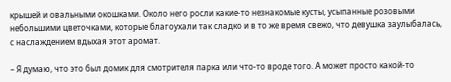крышей и овальными окошками. Около него росли какие-то незнакомые кусты, усыпанные розовыми небольшими цветочками, которые благоухали так сладко и в то же время свежо, что девушка заулыбалась, с наслаждением вдыхая этот аромат.

– Я думаю, что это был домик для смотрителя парка или что-то вроде того. А может просто какой-то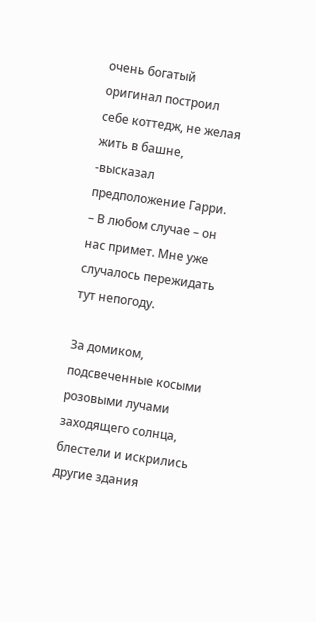очень богатый оригинал построил себе коттедж, не желая жить в башне, -высказал предположение Гарри. – В любом случае – он нас примет. Мне уже случалось пережидать тут непогоду.

За домиком, подсвеченные косыми розовыми лучами заходящего солнца, блестели и искрились другие здания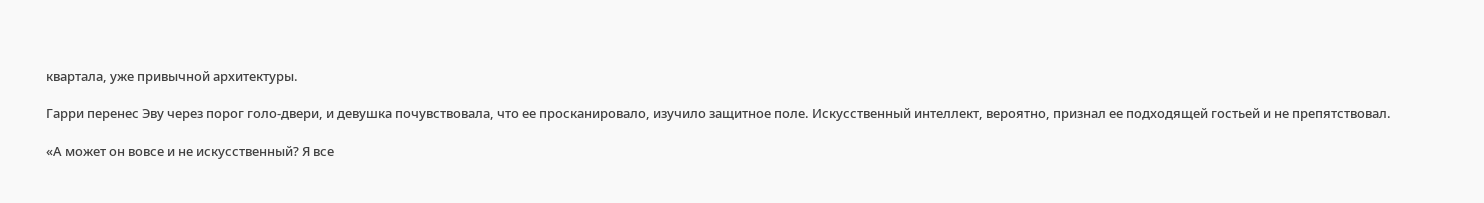квартала, уже привычной архитектуры.

Гарри перенес Эву через порог голо-двери, и девушка почувствовала, что ее просканировало, изучило защитное поле. Искусственный интеллект, вероятно, признал ее подходящей гостьей и не препятствовал.

«А может он вовсе и не искусственный? Я все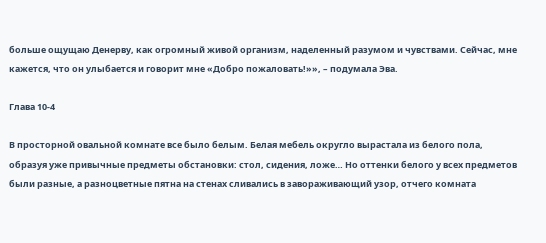больше ощущаю Денерву, как огромный живой организм, наделенный разумом и чувствами. Сейчас, мне кажется, что он улыбается и говорит мне «Добро пожаловать!»», – подумала Эва.

Глава 10-4

В просторной овальной комнате все было белым. Белая мебель округло вырастала из белого пола, образуя уже привычные предметы обстановки: стол, сидения, ложе… Но оттенки белого у всех предметов были разные, а разноцветные пятна на стенах сливались в завораживающий узор, отчего комната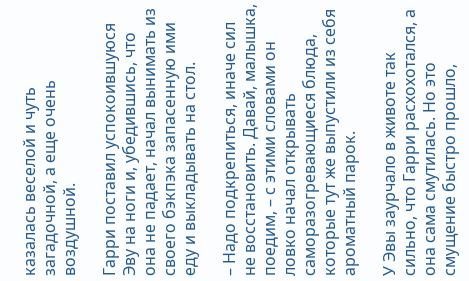казалась веселой и чуть загадочной, а еще очень воздушной.

Гарри поставил успокоившуюся Эву на ноги и, убедившись, что она не падает, начал вынимать из своего бэкпэка запасенную ими еду и выкладывать на стол.

– Надо подкрепиться, иначе сил не восстановить. Давай, малышка, поедим, – с этими словами он ловко начал открывать саморазогревающиеся блюда, которые тут же выпустили из себя ароматный парок.

У Эвы заурчало в животе так сильно, что Гарри расхохотался, а она сама смутилась. Но это смущение быстро прошло,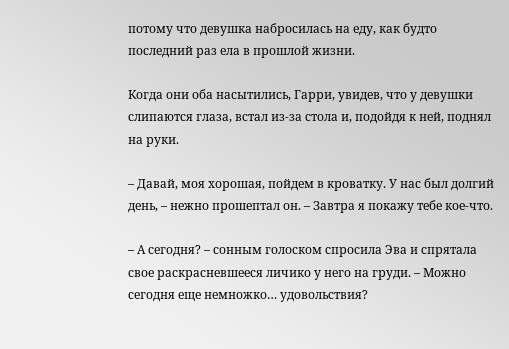потому что девушка набросилась на еду, как будто последний раз ела в прошлой жизни.

Когда они оба насытились, Гарри, увидев, что у девушки слипаются глаза, встал из-за стола и, подойдя к ней, поднял на руки.

– Давай, моя хорошая, пойдем в кроватку. У нас был долгий день, – нежно прошептал он. – Завтра я покажу тебе кое-что.

– А сегодня? – сонным голоском спросила Эва и спрятала свое раскрасневшееся личико у него на груди. – Можно сегодня еще немножко… удовольствия?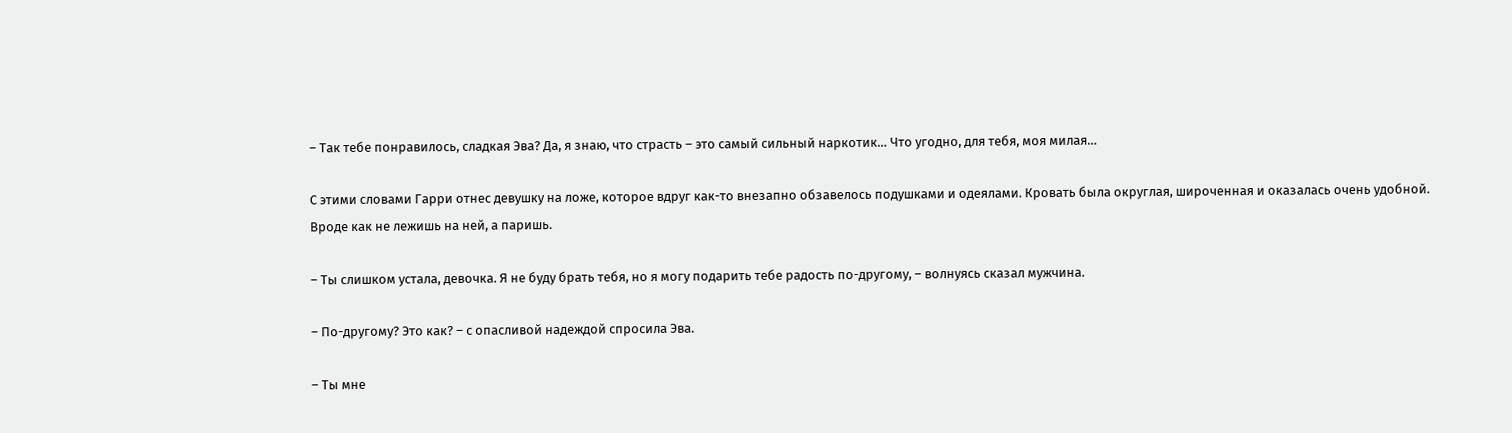– Так тебе понравилось, сладкая Эва? Да, я знаю, что страсть – это самый сильный наркотик… Что угодно, для тебя, моя милая…

С этими словами Гарри отнес девушку на ложе, которое вдруг как-то внезапно обзавелось подушками и одеялами. Кровать была округлая, широченная и оказалась очень удобной. Вроде как не лежишь на ней, а паришь.

– Ты слишком устала, девочка. Я не буду брать тебя, но я могу подарить тебе радость по-другому, – волнуясь сказал мужчина.

– По-другому? Это как? – с опасливой надеждой спросила Эва.

– Ты мне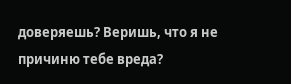доверяешь? Веришь, что я не причиню тебе вреда?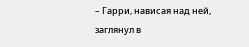– Гарри, нависая над ней, заглянул в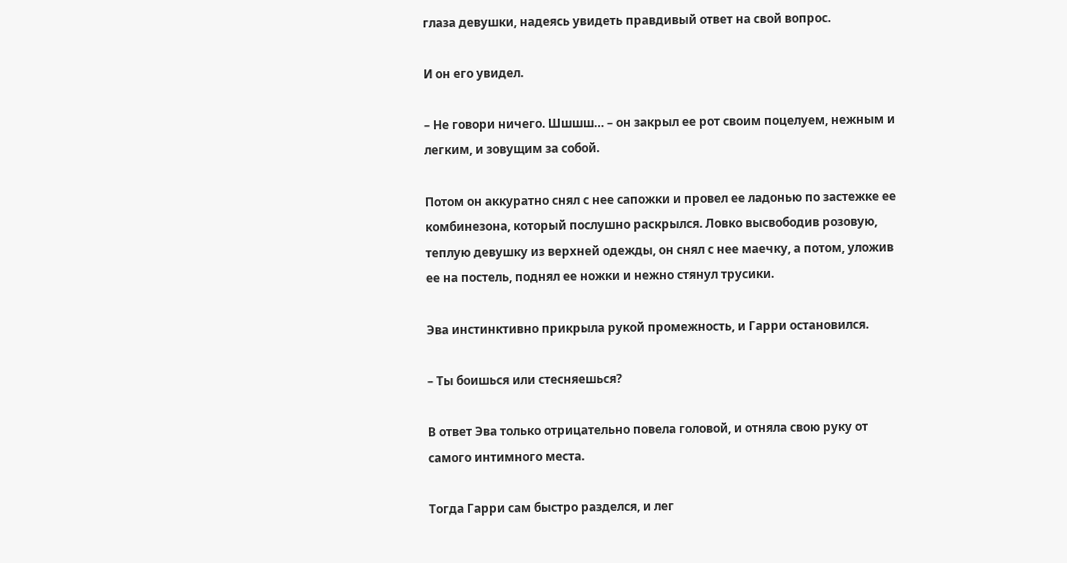глаза девушки, надеясь увидеть правдивый ответ на свой вопрос.

И он его увидел.

– Не говори ничего. Шшшш… – он закрыл ее рот своим поцелуем, нежным и легким, и зовущим за собой.

Потом он аккуратно снял с нее сапожки и провел ее ладонью по застежке ее комбинезона, который послушно раскрылся. Ловко высвободив розовую, теплую девушку из верхней одежды, он снял с нее маечку, а потом, уложив ее на постель, поднял ее ножки и нежно стянул трусики.

Эва инстинктивно прикрыла рукой промежность, и Гарри остановился.

– Ты боишься или стесняешься?

В ответ Эва только отрицательно повела головой, и отняла свою руку от самого интимного места.

Тогда Гарри сам быстро разделся, и лег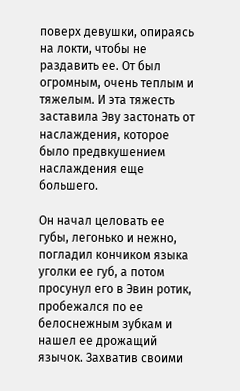поверх девушки, опираясь на локти, чтобы не раздавить ее. От был огромным, очень теплым и тяжелым. И эта тяжесть заставила Эву застонать от наслаждения, которое было предвкушением наслаждения еще большего.

Он начал целовать ее губы, легонько и нежно, погладил кончиком языка уголки ее губ, а потом просунул его в Эвин ротик, пробежался по ее белоснежным зубкам и нашел ее дрожащий язычок. Захватив своими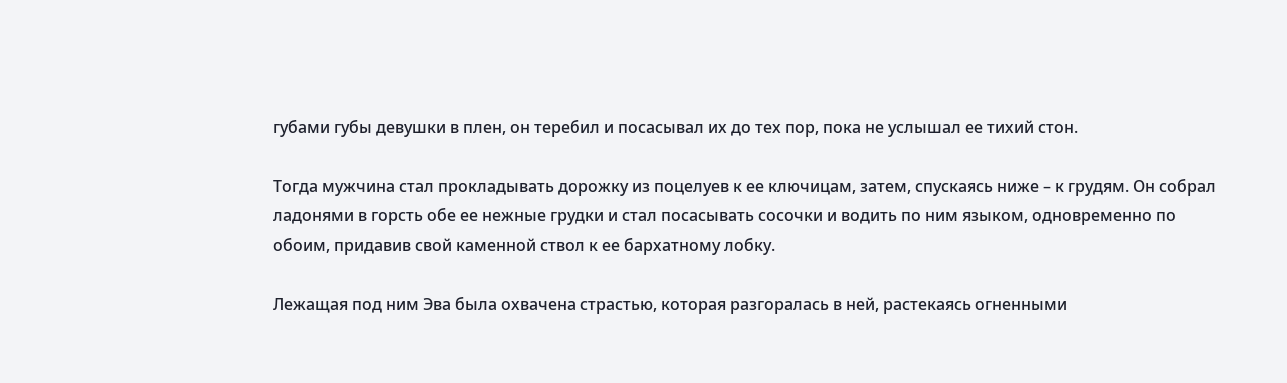губами губы девушки в плен, он теребил и посасывал их до тех пор, пока не услышал ее тихий стон.

Тогда мужчина стал прокладывать дорожку из поцелуев к ее ключицам, затем, спускаясь ниже – к грудям. Он собрал ладонями в горсть обе ее нежные грудки и стал посасывать сосочки и водить по ним языком, одновременно по обоим, придавив свой каменной ствол к ее бархатному лобку.

Лежащая под ним Эва была охвачена страстью, которая разгоралась в ней, растекаясь огненными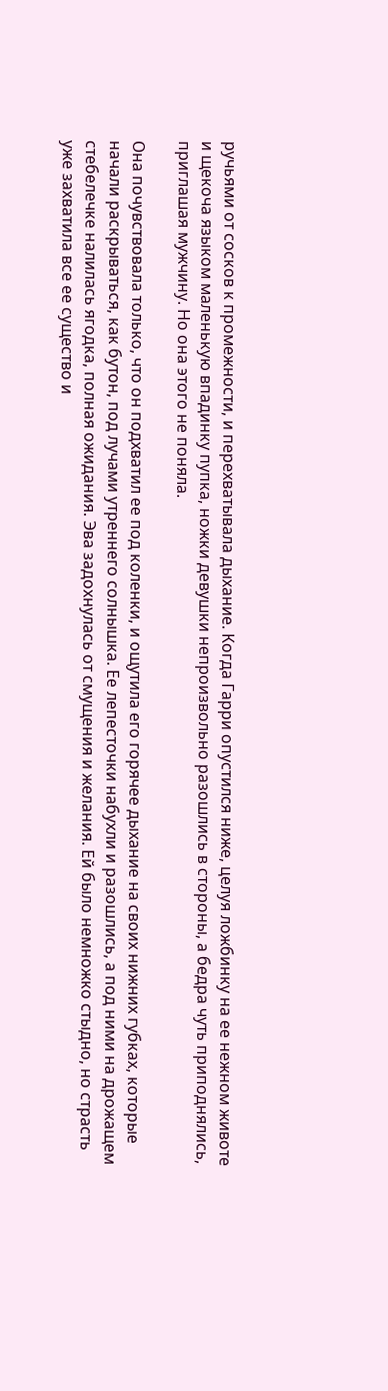ручьями от сосков к промежности, и перехватывала дыхание. Когда Гарри опустился ниже, целуя ложбинку на ее нежном животе и щекоча языком маленькую впадинку пупка, ножки девушки непроизвольно разошлись в стороны, а бедра чуть приподнялись, приглашая мужчину. Но она этого не поняла.

Она почувствовала только, что он подхватил ее под коленки, и ощутила его горячее дыхание на своих нижних губках, которые начали раскрываться, как бутон, под лучами утреннего солнышка. Ее лепесточки набухли и разошлись, а под ними на дрожащем стебелечке налилась ягодка, полная ожидания. Эва задохнулась от смущения и желания. Ей было немножко стыдно, но страсть уже захватила все ее существо и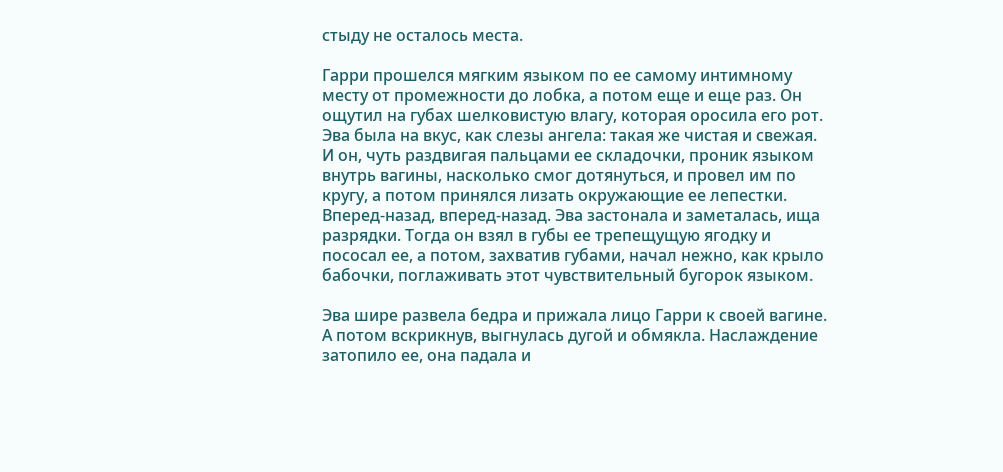стыду не осталось места.

Гарри прошелся мягким языком по ее самому интимному месту от промежности до лобка, а потом еще и еще раз. Он ощутил на губах шелковистую влагу, которая оросила его рот. Эва была на вкус, как слезы ангела: такая же чистая и свежая. И он, чуть раздвигая пальцами ее складочки, проник языком внутрь вагины, насколько смог дотянуться, и провел им по кругу, а потом принялся лизать окружающие ее лепестки. Вперед-назад, вперед-назад. Эва застонала и заметалась, ища разрядки. Тогда он взял в губы ее трепещущую ягодку и пососал ее, а потом, захватив губами, начал нежно, как крыло бабочки, поглаживать этот чувствительный бугорок языком.

Эва шире развела бедра и прижала лицо Гарри к своей вагине. А потом вскрикнув, выгнулась дугой и обмякла. Наслаждение затопило ее, она падала и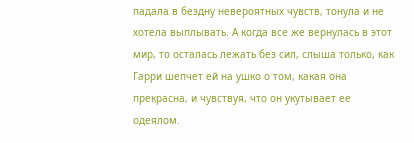падала в бездну невероятных чувств, тонула и не хотела выплывать. А когда все же вернулась в этот мир, то осталась лежать без сил, слыша только, как Гарри шепчет ей на ушко о том, какая она прекрасна, и чувствуя, что он укутывает ее одеялом.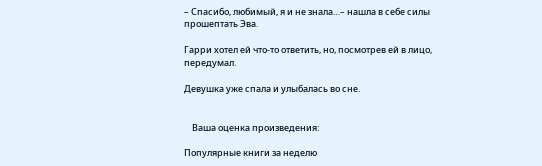– Спасибо, любимый, я и не знала…– нашла в себе силы прошептать Эва.

Гарри хотел ей что-то ответить, но, посмотрев ей в лицо, передумал.

Девушка уже спала и улыбалась во сне.


    Ваша оценка произведения:

Популярные книги за неделю